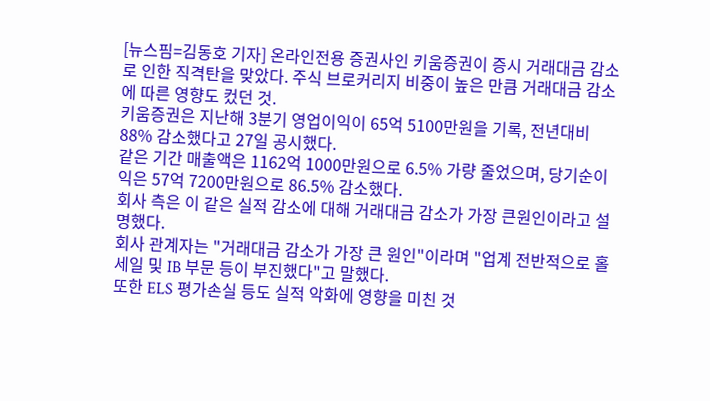[뉴스핌=김동호 기자] 온라인전용 증권사인 키움증권이 증시 거래대금 감소로 인한 직격탄을 맞았다. 주식 브로커리지 비중이 높은 만큼 거래대금 감소에 따른 영향도 컸던 것.
키움증권은 지난해 3분기 영업이익이 65억 5100만원을 기록, 전년대비 88% 감소했다고 27일 공시했다.
같은 기간 매출액은 1162억 1000만원으로 6.5% 가량 줄었으며, 당기순이익은 57억 7200만원으로 86.5% 감소했다.
회사 측은 이 같은 실적 감소에 대해 거래대금 감소가 가장 큰원인이라고 설명했다.
회사 관계자는 "거래대금 감소가 가장 큰 원인"이라며 "업계 전반적으로 홀세일 및 IB 부문 등이 부진했다"고 말했다.
또한 ELS 평가손실 등도 실적 악화에 영향을 미친 것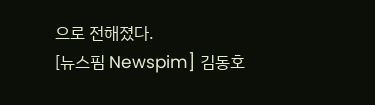으로 전해졌다.
[뉴스핌 Newspim] 김동호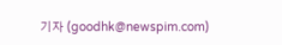기자 (goodhk@newspim.com)